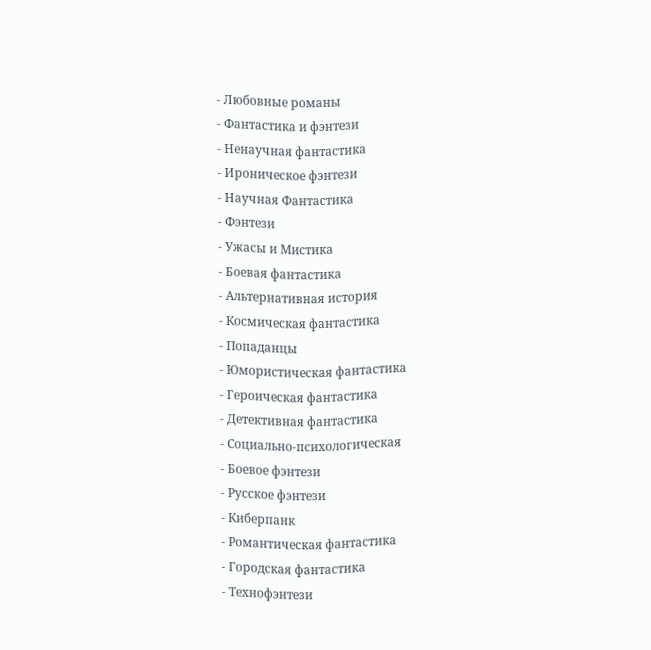- Любовные романы
- Фантастика и фэнтези
- Ненаучная фантастика
- Ироническое фэнтези
- Научная Фантастика
- Фэнтези
- Ужасы и Мистика
- Боевая фантастика
- Альтернативная история
- Космическая фантастика
- Попаданцы
- Юмористическая фантастика
- Героическая фантастика
- Детективная фантастика
- Социально-психологическая
- Боевое фэнтези
- Русское фэнтези
- Киберпанк
- Романтическая фантастика
- Городская фантастика
- Технофэнтези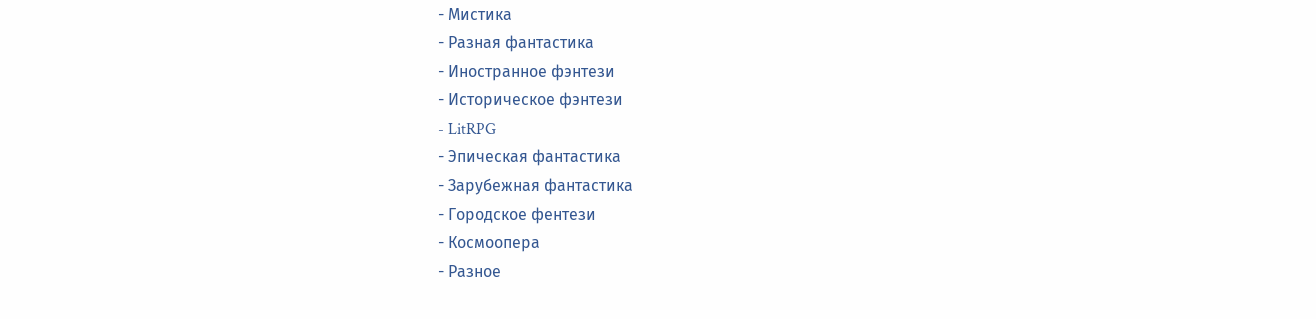- Мистика
- Разная фантастика
- Иностранное фэнтези
- Историческое фэнтези
- LitRPG
- Эпическая фантастика
- Зарубежная фантастика
- Городское фентези
- Космоопера
- Разное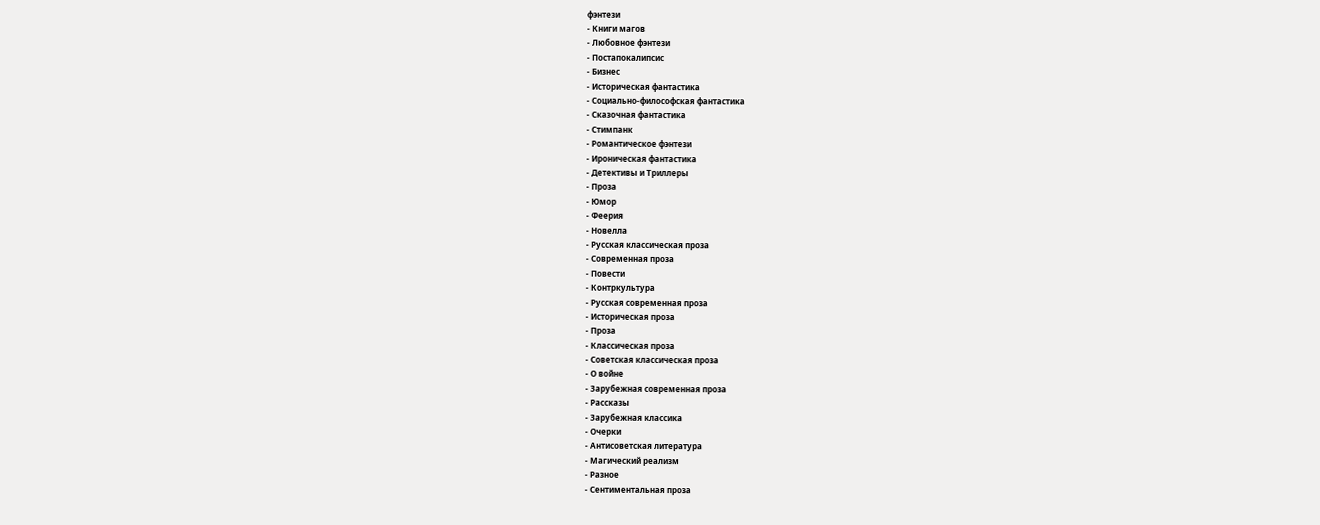фэнтези
- Книги магов
- Любовное фэнтези
- Постапокалипсис
- Бизнес
- Историческая фантастика
- Социально-философская фантастика
- Сказочная фантастика
- Стимпанк
- Романтическое фэнтези
- Ироническая фантастика
- Детективы и Триллеры
- Проза
- Юмор
- Феерия
- Новелла
- Русская классическая проза
- Современная проза
- Повести
- Контркультура
- Русская современная проза
- Историческая проза
- Проза
- Классическая проза
- Советская классическая проза
- О войне
- Зарубежная современная проза
- Рассказы
- Зарубежная классика
- Очерки
- Антисоветская литература
- Магический реализм
- Разное
- Сентиментальная проза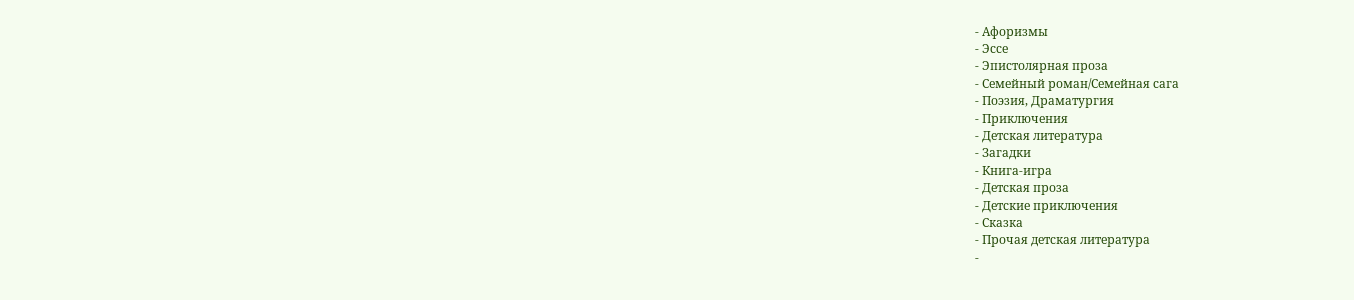- Афоризмы
- Эссе
- Эпистолярная проза
- Семейный роман/Семейная сага
- Поэзия, Драматургия
- Приключения
- Детская литература
- Загадки
- Книга-игра
- Детская проза
- Детские приключения
- Сказка
- Прочая детская литература
-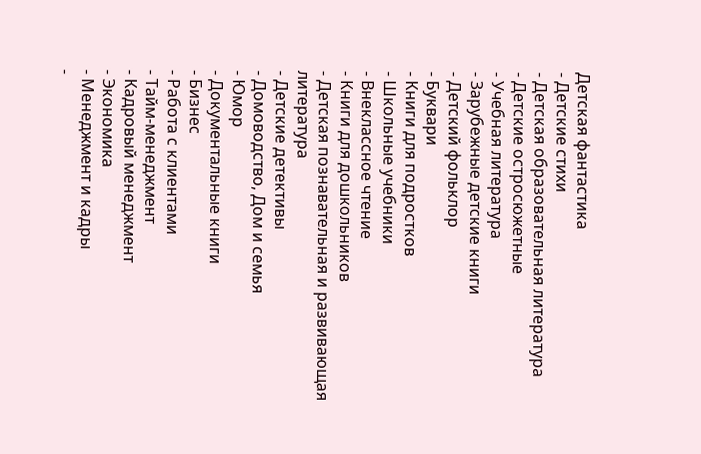Детская фантастика
- Детские стихи
- Детская образовательная литература
- Детские остросюжетные
- Учебная литература
- Зарубежные детские книги
- Детский фольклор
- Буквари
- Книги для подростков
- Школьные учебники
- Внеклассное чтение
- Книги для дошкольников
- Детская познавательная и развивающая литература
- Детские детективы
- Домоводство, Дом и семья
- Юмор
- Документальные книги
- Бизнес
- Работа с клиентами
- Тайм-менеджмент
- Кадровый менеджмент
- Экономика
- Менеджмент и кадры
-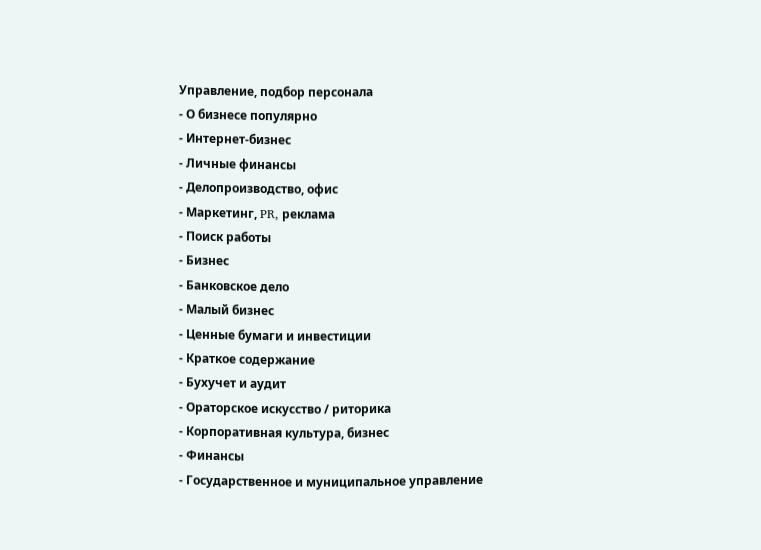Управление, подбор персонала
- О бизнесе популярно
- Интернет-бизнес
- Личные финансы
- Делопроизводство, офис
- Маркетинг, PR, реклама
- Поиск работы
- Бизнес
- Банковское дело
- Малый бизнес
- Ценные бумаги и инвестиции
- Краткое содержание
- Бухучет и аудит
- Ораторское искусство / риторика
- Корпоративная культура, бизнес
- Финансы
- Государственное и муниципальное управление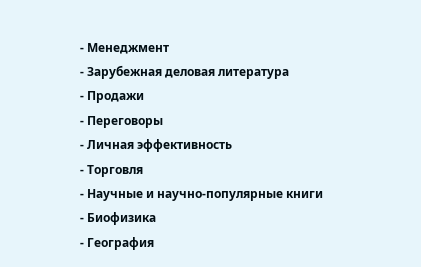- Менеджмент
- Зарубежная деловая литература
- Продажи
- Переговоры
- Личная эффективность
- Торговля
- Научные и научно-популярные книги
- Биофизика
- География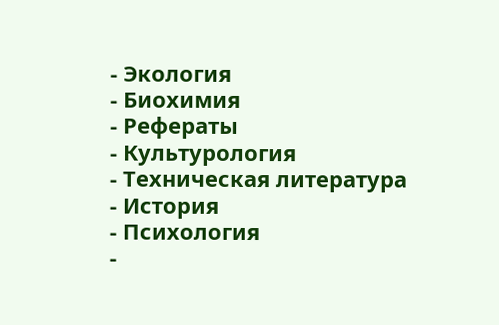- Экология
- Биохимия
- Рефераты
- Культурология
- Техническая литература
- История
- Психология
-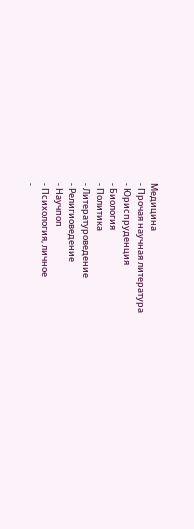Медицина
- Прочая научная литература
- Юриспруденция
- Биология
- Политика
- Литературоведение
- Религиоведение
- Научпоп
- Психология, личное
-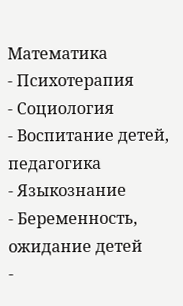Математика
- Психотерапия
- Социология
- Воспитание детей, педагогика
- Языкознание
- Беременность, ожидание детей
-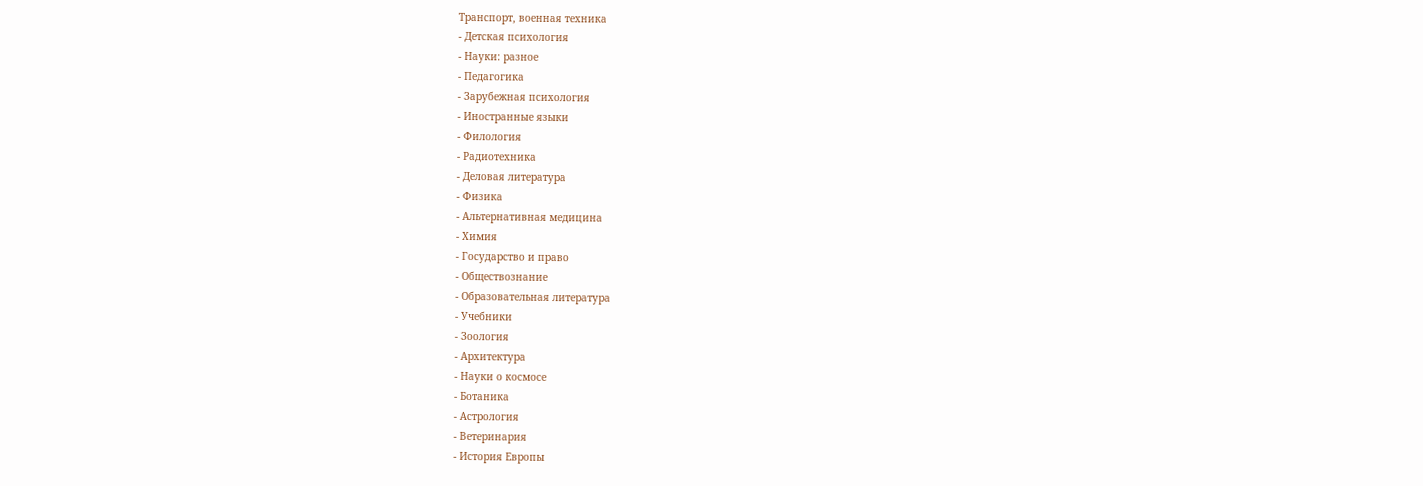Транспорт, военная техника
- Детская психология
- Науки: разное
- Педагогика
- Зарубежная психология
- Иностранные языки
- Филология
- Радиотехника
- Деловая литература
- Физика
- Альтернативная медицина
- Химия
- Государство и право
- Обществознание
- Образовательная литература
- Учебники
- Зоология
- Архитектура
- Науки о космосе
- Ботаника
- Астрология
- Ветеринария
- История Европы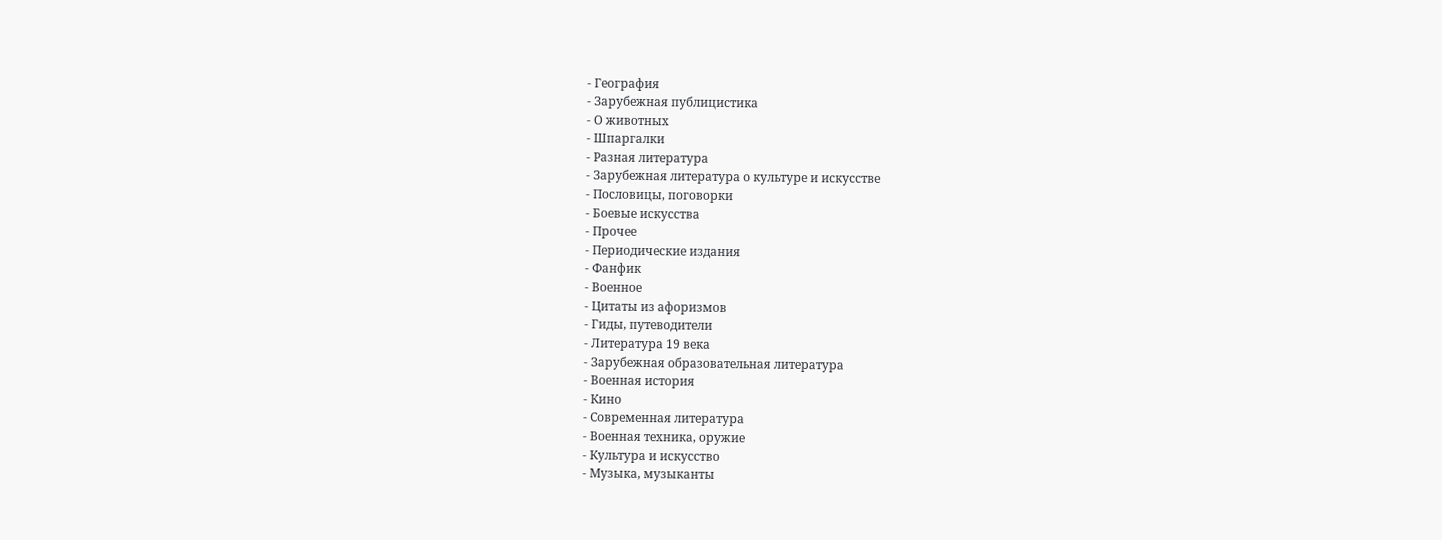- География
- Зарубежная публицистика
- О животных
- Шпаргалки
- Разная литература
- Зарубежная литература о культуре и искусстве
- Пословицы, поговорки
- Боевые искусства
- Прочее
- Периодические издания
- Фанфик
- Военное
- Цитаты из афоризмов
- Гиды, путеводители
- Литература 19 века
- Зарубежная образовательная литература
- Военная история
- Кино
- Современная литература
- Военная техника, оружие
- Культура и искусство
- Музыка, музыканты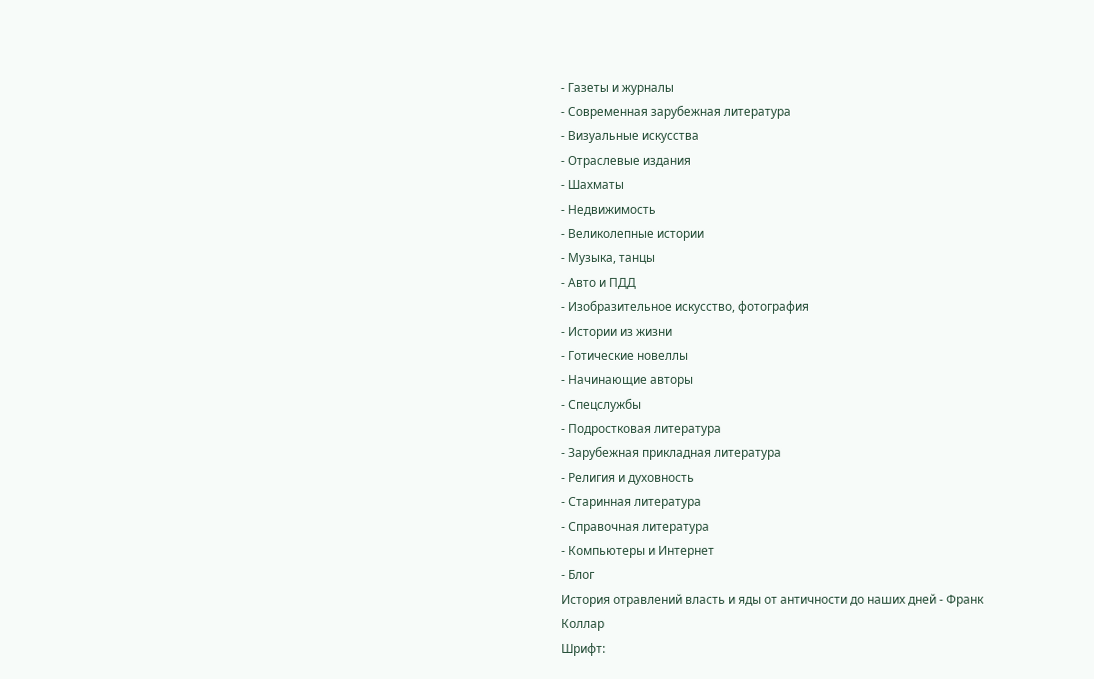- Газеты и журналы
- Современная зарубежная литература
- Визуальные искусства
- Отраслевые издания
- Шахматы
- Недвижимость
- Великолепные истории
- Музыка, танцы
- Авто и ПДД
- Изобразительное искусство, фотография
- Истории из жизни
- Готические новеллы
- Начинающие авторы
- Спецслужбы
- Подростковая литература
- Зарубежная прикладная литература
- Религия и духовность
- Старинная литература
- Справочная литература
- Компьютеры и Интернет
- Блог
История отравлений власть и яды от античности до наших дней - Франк Коллар
Шрифт: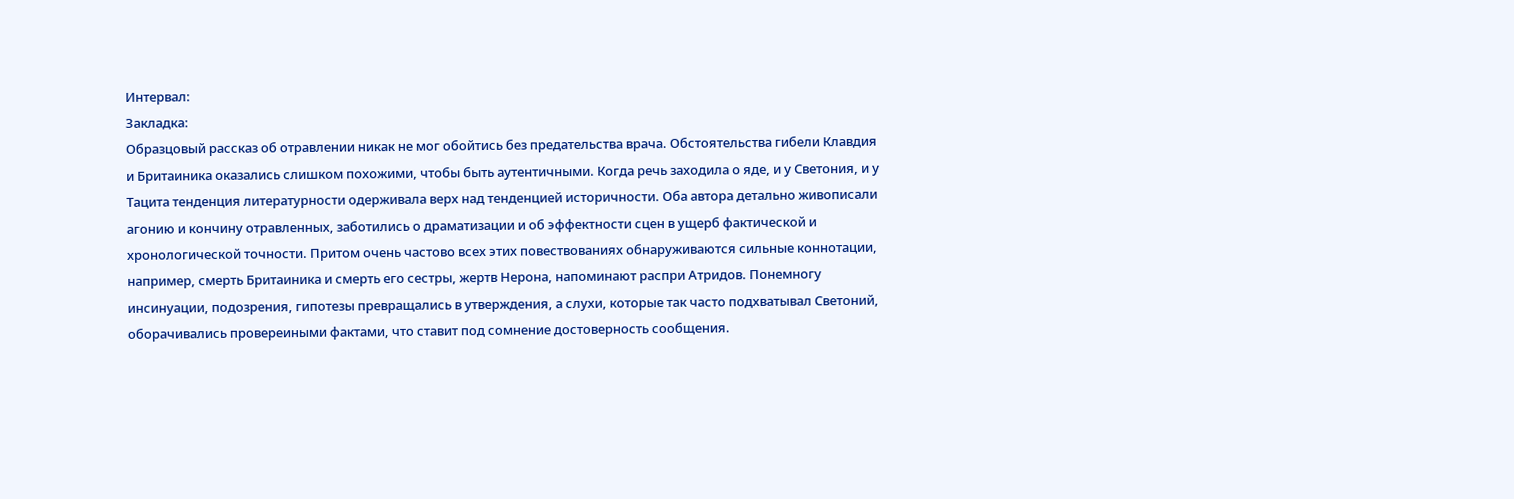Интервал:
Закладка:
Образцовый рассказ об отравлении никак не мог обойтись без предательства врача. Обстоятельства гибели Клавдия и Бритаиника оказались слишком похожими, чтобы быть аутентичными. Когда речь заходила о яде, и у Светония, и у Тацита тенденция литературности одерживала верх над тенденцией историчности. Оба автора детально живописали агонию и кончину отравленных, заботились о драматизации и об эффектности сцен в ущерб фактической и хронологической точности. Притом очень частово всех этих повествованиях обнаруживаются сильные коннотации, например, смерть Бритаиника и смерть его сестры, жертв Нерона, напоминают распри Атридов. Понемногу инсинуации, подозрения, гипотезы превращались в утверждения, а слухи, которые так часто подхватывал Светоний, оборачивались провереиными фактами, что ставит под сомнение достоверность сообщения.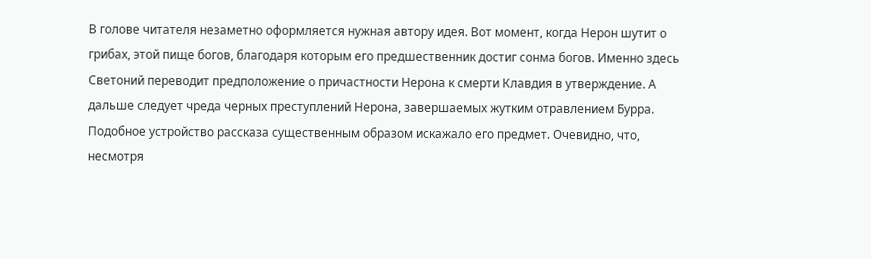В голове читателя незаметно оформляется нужная автору идея. Вот момент, когда Нерон шутит о грибах, этой пище богов, благодаря которым его предшественник достиг сонма богов. Именно здесь Светоний переводит предположение о причастности Нерона к смерти Клавдия в утверждение. А дальше следует чреда черных преступлений Нерона, завершаемых жутким отравлением Бурра.
Подобное устройство рассказа существенным образом искажало его предмет. Очевидно, что, несмотря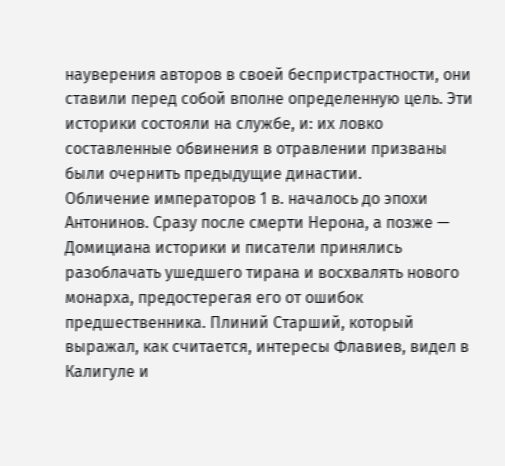науверения авторов в своей беспристрастности, они ставили перед собой вполне определенную цель. Эти историки состояли на службе, и: их ловко составленные обвинения в отравлении призваны были очернить предыдущие династии.
Обличение императоров 1 в. началось до эпохи Антонинов. Сразу после смерти Нерона, а позже — Домициана историки и писатели принялись разоблачать ушедшего тирана и восхвалять нового монарха, предостерегая его от ошибок предшественника. Плиний Старший, который выражал, как считается, интересы Флавиев, видел в Калигуле и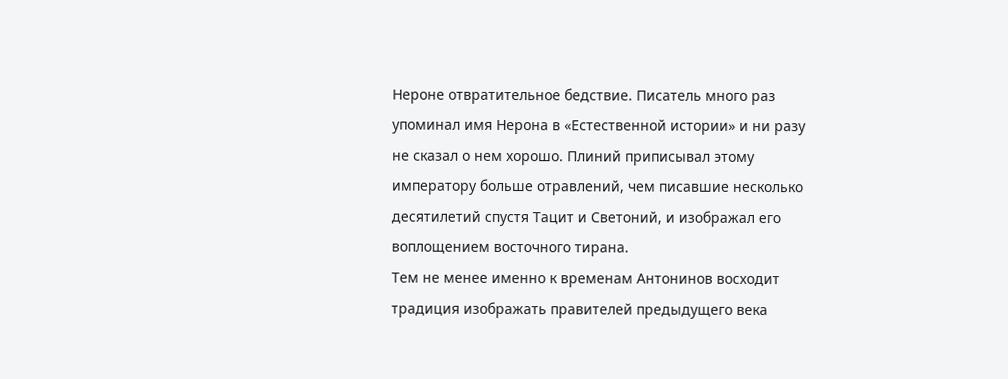Нероне отвратительное бедствие. Писатель много раз упоминал имя Нерона в «Естественной истории» и ни разу не сказал о нем хорошо. Плиний приписывал этому императору больше отравлений, чем писавшие несколько десятилетий спустя Тацит и Светоний, и изображал его воплощением восточного тирана.
Тем не менее именно к временам Антонинов восходит традиция изображать правителей предыдущего века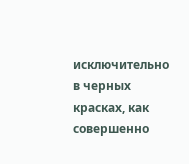исключительно в черных красках, как совершенно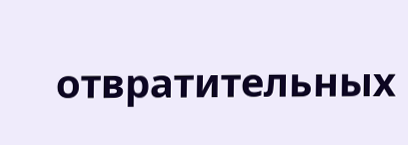отвратительных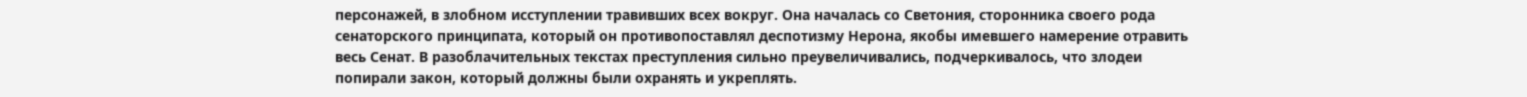персонажей, в злобном исступлении травивших всех вокруг. Она началась со Светония, сторонника своего рода сенаторского принципата, который он противопоставлял деспотизму Нерона, якобы имевшего намерение отравить весь Сенат. В разоблачительных текстах преступления сильно преувеличивались, подчеркивалось, что злодеи попирали закон, который должны были охранять и укреплять.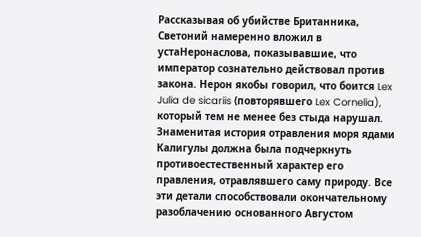Рассказывая об убийстве Британника, Светоний намеренно вложил в устаНеронаслова, показывавшие, что император сознательно действовал против закона. Нерон якобы говорил, что боится Lex Julia de sicariis (повторявшего Lex Cornelia), который тем не менее без стыда нарушал. Знаменитая история отравления моря ядами Калигулы должна была подчеркнуть противоестественный характер его правления, отравлявшего саму природу. Все эти детали способствовали окончательному разоблачению основанного Августом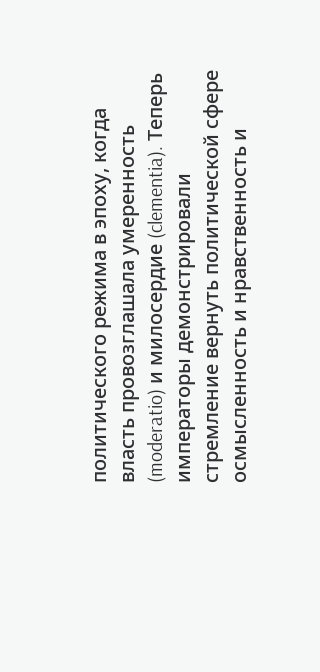политического режима в эпоху, когда власть провозглашала умеренность (moderatio) и милосердие (clementia). Теперь императоры демонстрировали стремление вернуть политической сфере осмысленность и нравственность и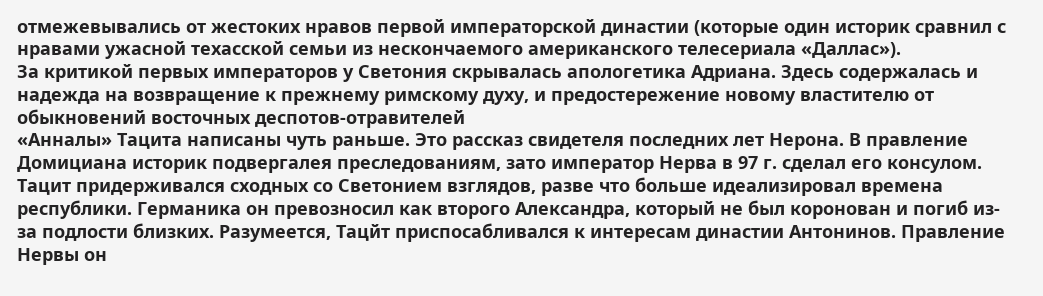отмежевывались от жестоких нравов первой императорской династии (которые один историк сравнил с нравами ужасной техасской семьи из нескончаемого американского телесериала «Даллас»).
За критикой первых императоров у Светония скрывалась апологетика Адриана. Здесь содержалась и надежда на возвращение к прежнему римскому духу, и предостережение новому властителю от обыкновений восточных деспотов-отравителей
«Анналы» Тацита написаны чуть раньше. Это рассказ свидетеля последних лет Нерона. В правление Домициана историк подвергалея преследованиям, зато император Нерва в 97 г. сделал его консулом. Тацит придерживался сходных со Светонием взглядов, разве что больше идеализировал времена республики. Германика он превозносил как второго Александра, который не был коронован и погиб из-за подлости близких. Разумеется, Тацйт приспосабливался к интересам династии Антонинов. Правление Нервы он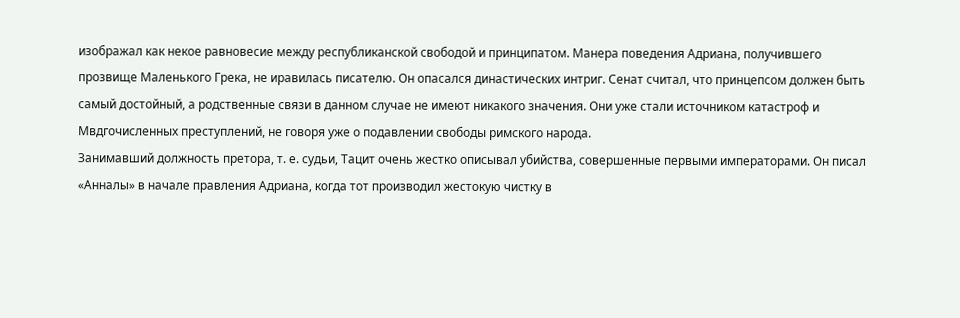изображал как некое равновесие между республиканской свободой и принципатом. Манера поведения Адриана, получившего прозвище Маленького Грека, не иравилась писателю. Он опасался династических интриг. Сенат считал, что принцепсом должен быть самый достойный, а родственные связи в данном случае не имеют никакого значения. Они уже стали источником катастроф и Мвдгочисленных преступлений, не говоря уже о подавлении свободы римского народа.
Занимавший должность претора, т. е. судьи, Тацит очень жестко описывал убийства, совершенные первыми императорами. Он писал «Анналы» в начале правления Адриана, когда тот производил жестокую чистку в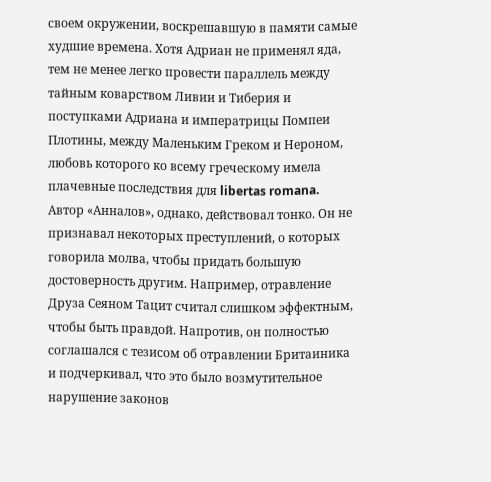своем окружении, воскрешавшую в памяти самые худшие времена. Хотя Адриан не применял яда, тем не менее легко провести параллель между тайным коварством Ливии и Тиберия и поступками Адриана и императрицы Помпеи Плотины, между Маленьким Греком и Нероном, любовь которого ко всему греческому имела плачевные последствия для libertas romana.
Автор «Анналов», однако, действовал тонко. Он не признавал некоторых преступлений, о которых говорила молва, чтобы придать большую достоверность другим. Например, отравление Друза Сеяном Тацит считал слишком эффектным, чтобы быть правдой. Напротив, он полностью соглашался с тезисом об отравлении Бритаиника и подчеркивал, что это было возмутительное нарушение законов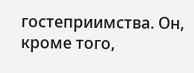гостеприимства. Он, кроме того,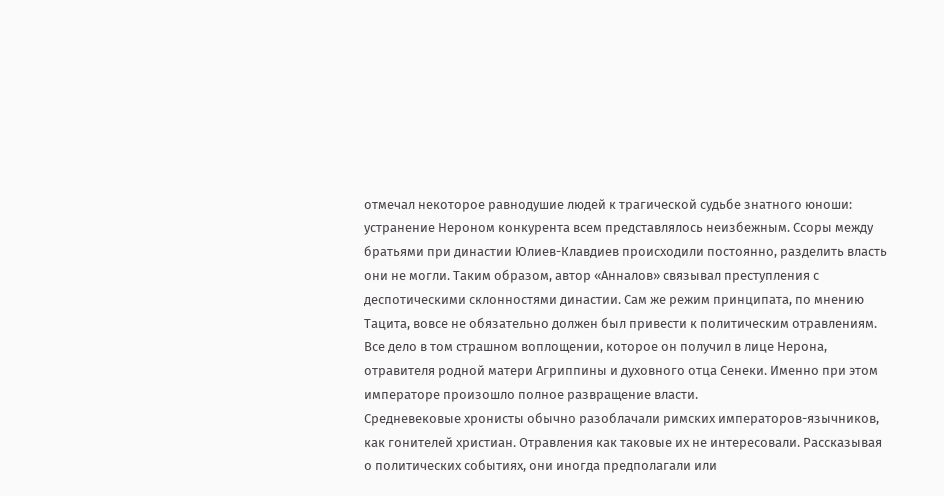отмечал некоторое равнодушие людей к трагической судьбе знатного юноши: устранение Нероном конкурента всем представлялось неизбежным. Ссоры между братьями при династии Юлиев-Клавдиев происходили постоянно, разделить власть они не могли. Таким образом, автор «Анналов» связывал преступления с деспотическими склонностями династии. Сам же режим принципата, по мнению Тацита, вовсе не обязательно должен был привести к политическим отравлениям. Все дело в том страшном воплощении, которое он получил в лице Нерона, отравителя родной матери Агриппины и духовного отца Сенеки. Именно при этом императоре произошло полное развращение власти.
Средневековые хронисты обычно разоблачали римских императоров-язычников, как гонителей христиан. Отравления как таковые их не интересовали. Рассказывая о политических событиях, они иногда предполагали или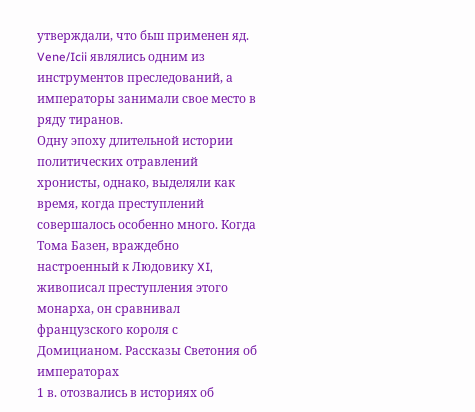утверждали, что бьш применен яд. Vene/Icii являлись одним из инструментов преследований, а императоры занимали свое место в ряду тиранов.
Одну эпоху длительной истории политических отравлений хронисты, однако, выделяли как время, когда преступлений совершалось особенно много. Когда Тома Базен, враждебно настроенный к Людовику XI, живописал преступления этого монарха, он сравнивал французского короля с Домицианом. Рассказы Светония об императорах
1 в. отозвались в историях об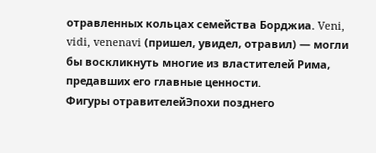отравленных кольцах семейства Борджиа. Veni, vidi, venenavi (пришел, увидел, отравил) — могли бы воскликнуть многие из властителей Рима, предавших его главные ценности.
Фигуры отравителейЭпохи позднего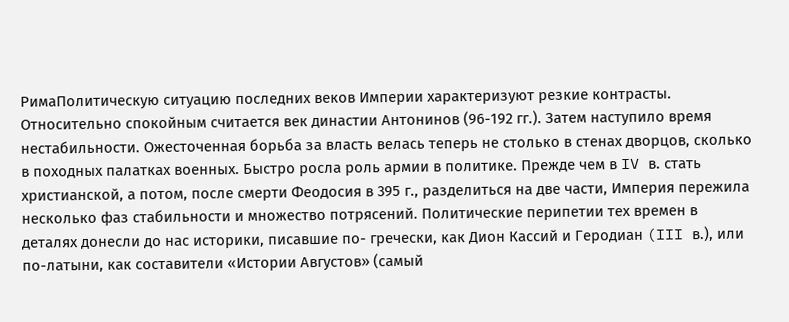РимаПолитическую ситуацию последних веков Империи характеризуют резкие контрасты. Относительно спокойным считается век династии Антонинов (96-192 гг.). Затем наступило время нестабильности. Ожесточенная борьба за власть велась теперь не столько в стенах дворцов, сколько в походных палатках военных. Быстро росла роль армии в политике. Прежде чем в IV в. стать христианской, а потом, после смерти Феодосия в 395 г., разделиться на две части, Империя пережила несколько фаз стабильности и множество потрясений. Политические перипетии тех времен в деталях донесли до нас историки, писавшие по- гречески, как Дион Кассий и Геродиан (III в.), или по-латыни, как составители «Истории Августов» (самый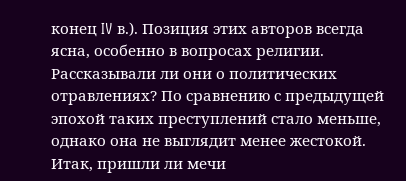конец IV в.). Позиция этих авторов всегда ясна, особенно в вопросах религии. Рассказывали ли они о политических отравлениях? По сравнению с предыдущей эпохой таких преступлений стало меньше, однако она не выглядит менее жестокой. Итак, пришли ли мечи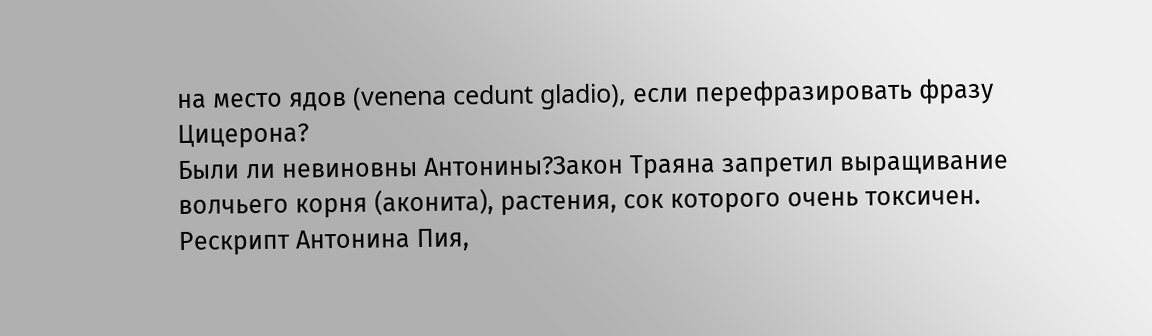на место ядов (venena cedunt gladio), если перефразировать фразу Цицерона?
Были ли невиновны Антонины?Закон Траяна запретил выращивание волчьего корня (аконита), растения, сок которого очень токсичен. Рескрипт Антонина Пия,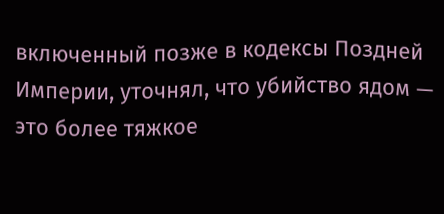включенный позже в кодексы Поздней Империи, уточнял, что убийство ядом — это более тяжкое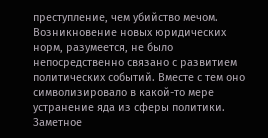преступление, чем убийство мечом. Возникновение новых юридических норм, разумеется, не было непосредственно связано с развитием политических событий. Вместе с тем оно символизировало в какой-то мере устранение яда из сферы политики. Заметное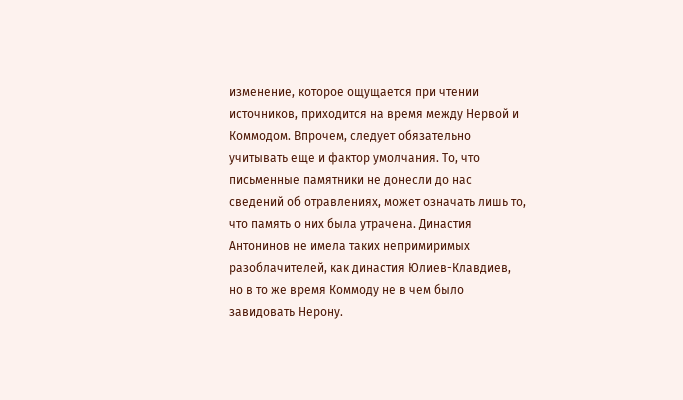изменение, которое ощущается при чтении источников, приходится на время между Нервой и Коммодом. Впрочем, следует обязательно учитывать еще и фактор умолчания. То, что письменные памятники не донесли до нас сведений об отравлениях, может означать лишь то, что память о них была утрачена. Династия Антонинов не имела таких непримиримых разоблачителей, как династия Юлиев-Клавдиев, но в то же время Коммоду не в чем было завидовать Нерону.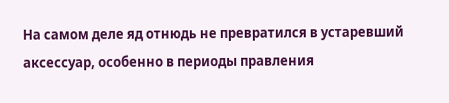На самом деле яд отнюдь не превратился в устаревший аксессуар, особенно в периоды правления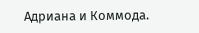Адриана и Коммода.